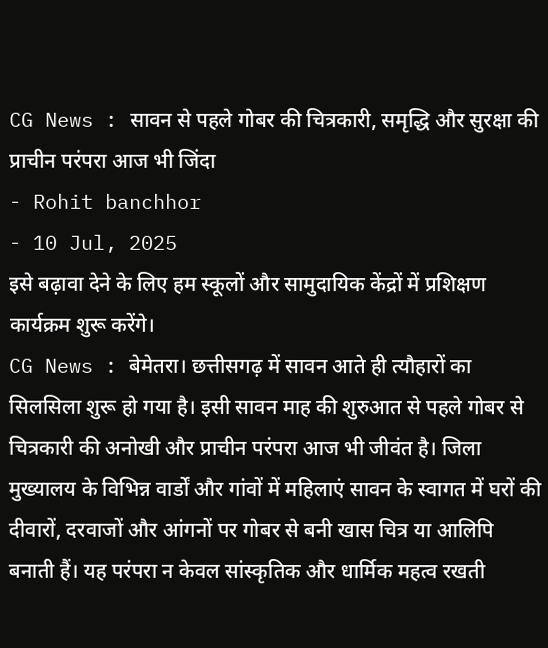CG News : सावन से पहले गोबर की चित्रकारी, समृद्धि और सुरक्षा की प्राचीन परंपरा आज भी जिंदा
- Rohit banchhor
- 10 Jul, 2025
इसे बढ़ावा देने के लिए हम स्कूलों और सामुदायिक केंद्रों में प्रशिक्षण कार्यक्रम शुरू करेंगे।
CG News : बेमेतरा। छत्तीसगढ़ में सावन आते ही त्यौहारों का सिलसिला शुरू हो गया है। इसी सावन माह की शुरुआत से पहले गोबर से चित्रकारी की अनोखी और प्राचीन परंपरा आज भी जीवंत है। जिला मुख्यालय के विभिन्न वार्डों और गांवों में महिलाएं सावन के स्वागत में घरों की दीवारों, दरवाजों और आंगनों पर गोबर से बनी खास चित्र या आलिपि बनाती हैं। यह परंपरा न केवल सांस्कृतिक और धार्मिक महत्व रखती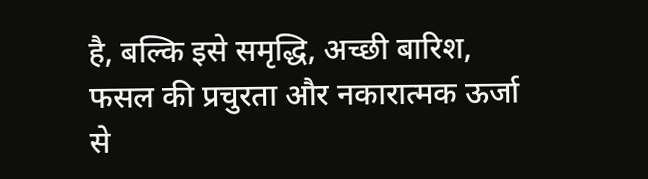है, बल्कि इसे समृद्धि, अच्छी बारिश, फसल की प्रचुरता और नकारात्मक ऊर्जा से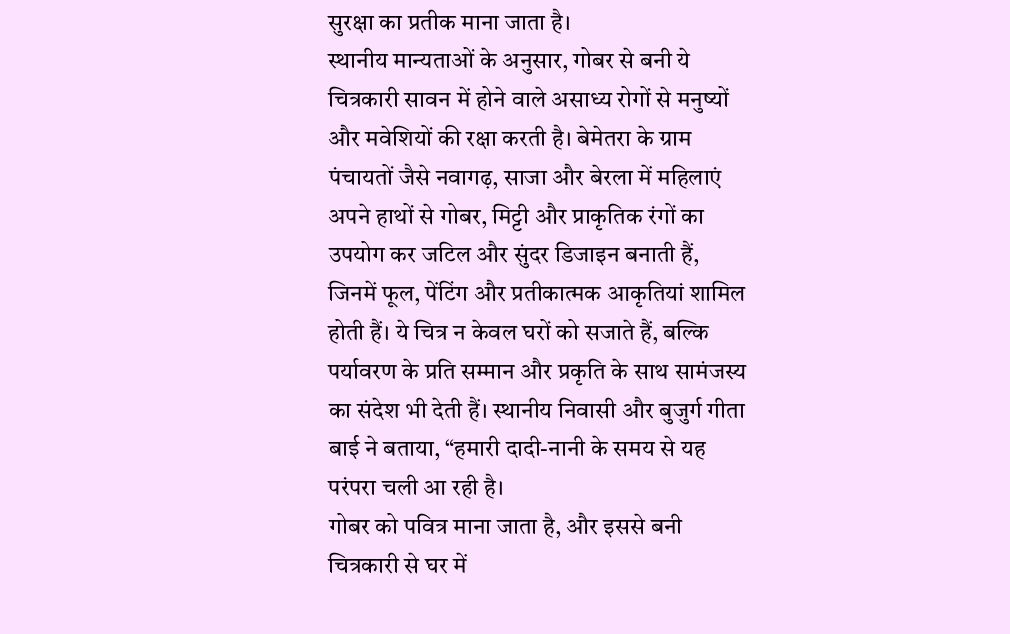सुरक्षा का प्रतीक माना जाता है।
स्थानीय मान्यताओं के अनुसार, गोबर से बनी ये चित्रकारी सावन में होने वाले असाध्य रोगों से मनुष्यों और मवेशियों की रक्षा करती है। बेमेतरा के ग्राम पंचायतों जैसे नवागढ़, साजा और बेरला में महिलाएं अपने हाथों से गोबर, मिट्टी और प्राकृतिक रंगों का उपयोग कर जटिल और सुंदर डिजाइन बनाती हैं, जिनमें फूल, पेंटिंग और प्रतीकात्मक आकृतियां शामिल होती हैं। ये चित्र न केवल घरों को सजाते हैं, बल्कि पर्यावरण के प्रति सम्मान और प्रकृति के साथ सामंजस्य का संदेश भी देती हैं। स्थानीय निवासी और बुजुर्ग गीता बाई ने बताया, “हमारी दादी-नानी के समय से यह परंपरा चली आ रही है।
गोबर को पवित्र माना जाता है, और इससे बनी चित्रकारी से घर में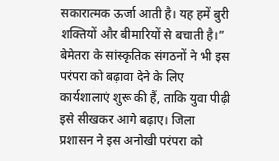सकारात्मक ऊर्जा आती है। यह हमें बुरी शक्तियों और बीमारियों से बचाती है।” बेमेतरा के सांस्कृतिक संगठनों ने भी इस परंपरा को बढ़ावा देने के लिए कार्यशालाएं शुरू की हैं, ताकि युवा पीढ़ी इसे सीखकर आगे बढ़ाए। जिला प्रशासन ने इस अनोखी परंपरा को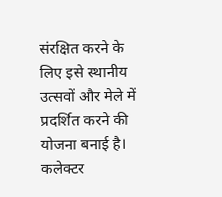संरक्षित करने के लिए इसे स्थानीय उत्सवों और मेले में प्रदर्शित करने की योजना बनाई है। कलेक्टर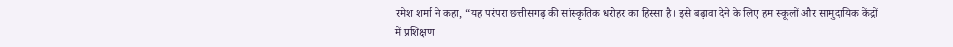रमेश शर्मा ने कहा, “यह परंपरा छत्तीसगढ़ की सांस्कृतिक धरोहर का हिस्सा है। इसे बढ़ावा देने के लिए हम स्कूलों और सामुदायिक केंद्रों में प्रशिक्षण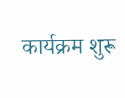कार्यक्रम शुरू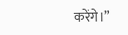करेंगे।”